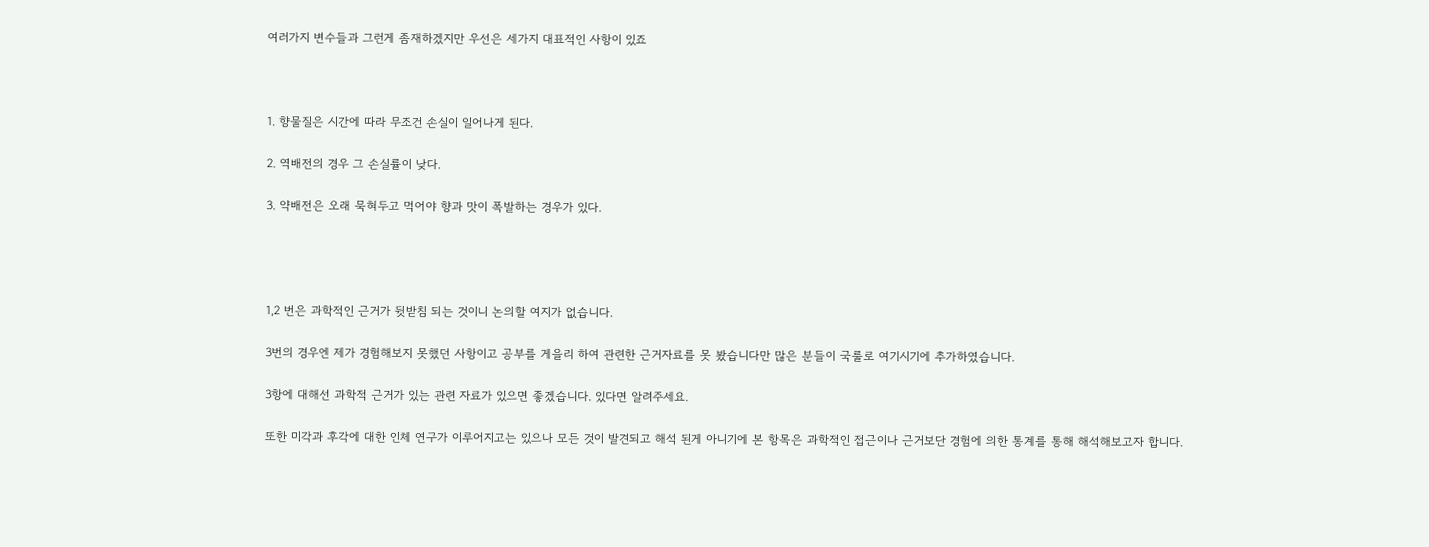여러가지 변수들과 그런게 좀재하겠지만 우선은 세가지 대표적인 사항이 있죠



1. 향물질은 시간에 따라 무조건 손실이 일어나게 된다.

2. 역배전의 경우 그 손실률이 낮다.

3. 약배전은 오래 묵혀두고 먹어야 향과 맛이 폭발하는 경우가 있다.




1,2 번은 과학적인 근거가 뒷받침 되는 것이니 논의할 여지가 없습니다.

3번의 경우엔 제가 경험해보지 못했던 사항이고 공부를 게을리 하여 관련한 근거자료를 못 봤습니다만 많은 분들이 국룰로 여기시기에 추가하였습니다.

3항에 대해선 과학적 근거가 있는 관련 자료가 있으면 좋겠습니다. 있다면 알려주세요.

또한 미각과 후각에 대한 인체 연구가 이루어지고는 있으나 모든 것이 발견되고 해석 된게 아니기에 본 항목은 과학적인 접근이나 근거보단 경험에 의한 통계를 통해 해석해보고자 합니다.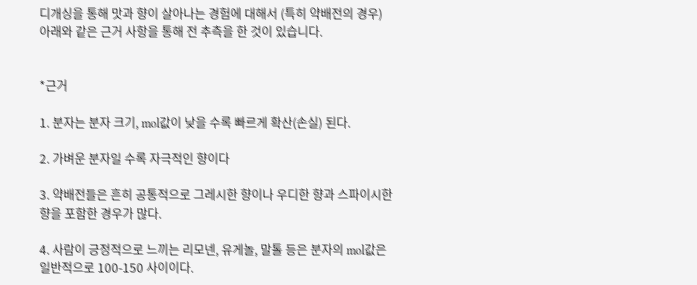디개싱을 통해 맛과 향이 살아나는 경험에 대해서 (특히 약배전의 경우) 아래와 같은 근거 사항을 통해 전 추측을 한 것이 있습니다.


*근거

1. 분자는 분자 크기, mol값이 낮을 수록 빠르게 확산(손실) 된다.

2. 가벼운 분자일 수록 자극적인 향이다

3. 약배전들은 흔히 공통적으로 그레시한 향이나 우디한 향과 스파이시한 향을 포함한 경우가 많다.

4. 사람이 긍정적으로 느끼는 리모넨, 유게놀, 말톨 등은 분자의 mol값은 일반적으로 100-150 사이이다.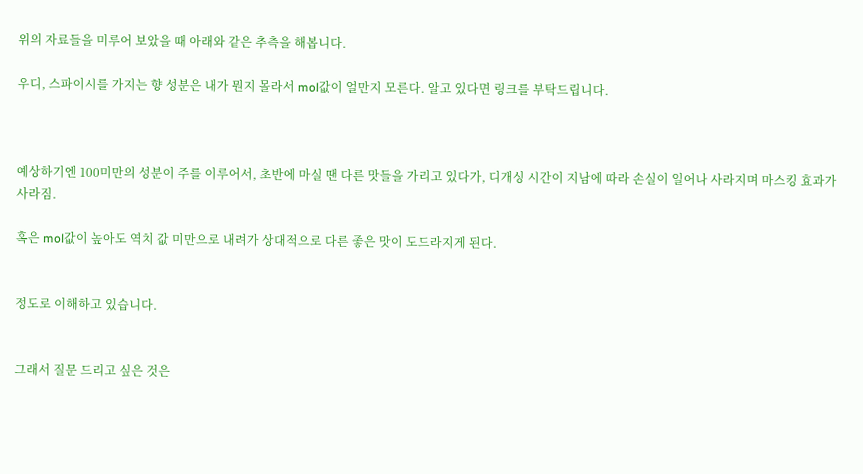위의 자료들을 미루어 보았을 때 아래와 같은 추측을 해봅니다.

우디, 스파이시를 가지는 향 성분은 내가 뭔지 몰라서 mol값이 얼만지 모른다. 알고 있다면 링크를 부탁드립니다.



예상하기엔 100미만의 성분이 주를 이루어서, 초반에 마실 땐 다른 맛들을 가리고 있다가, 디개싱 시간이 지남에 따라 손실이 일어나 사라지며 마스킹 효과가 사라짐.

혹은 mol값이 높아도 역치 값 미만으로 내려가 상대적으로 다른 좋은 맛이 도드라지게 된다.


정도로 이해하고 있습니다.


그래서 질문 드리고 싶은 것은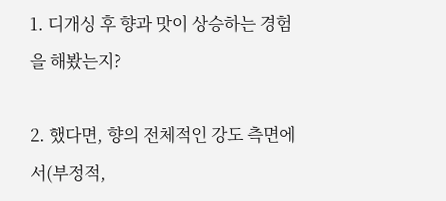1. 디개싱 후 향과 맛이 상승하는 경험을 해봤는지?

2. 했다면, 향의 전체적인 강도 측면에서(부정적,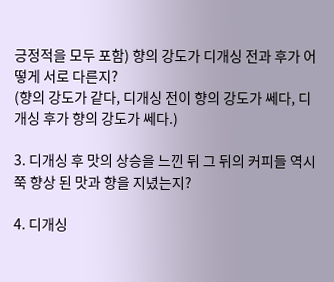긍정적을 모두 포함) 향의 강도가 디개싱 전과 후가 어떻게 서로 다른지?
(향의 강도가 같다, 디개싱 전이 향의 강도가 쎄다, 디개싱 후가 향의 강도가 쎄다.)

3. 디개싱 후 맛의 상승을 느낀 뒤 그 뒤의 커피들 역시 쭉 향상 된 맛과 향을 지녔는지?

4. 디개싱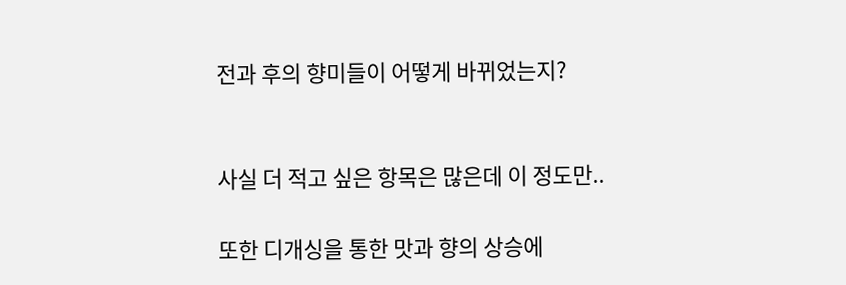전과 후의 향미들이 어떻게 바뀌었는지?


사실 더 적고 싶은 항목은 많은데 이 정도만..

또한 디개싱을 통한 맛과 향의 상승에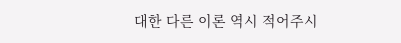대한 다른 이론 역시 적어주시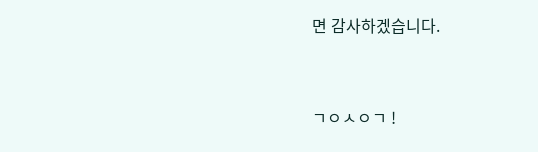면 감사하겠습니다.


ㄱㅇㅅㅇㄱ !